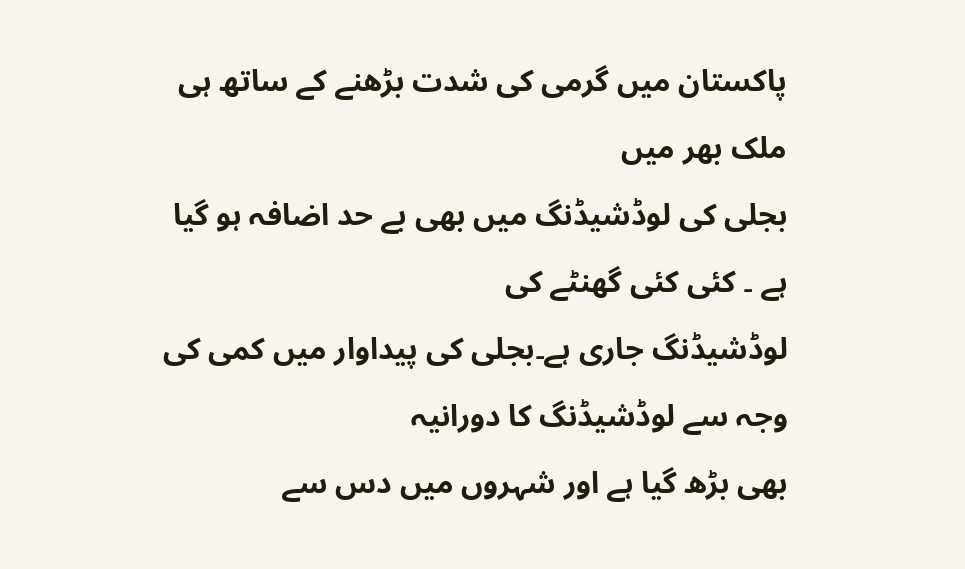پاکستان میں گرمی کی شدت بڑھنے کے ساتھ ہی ملک بھر میں
بجلی کی لوڈشیڈنگ میں بھی بے حد اضافہ ہو گیا ہے ۔ کئی کئی گھنٹے کی
لوڈشیڈنگ جاری ہے۔بجلی کی پیداوار میں کمی کی وجہ سے لوڈشیڈنگ کا دورانیہ
بھی بڑھ گیا ہے اور شہروں میں دس سے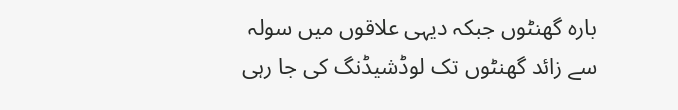بارہ گھنٹوں جبکہ دیہی علاقوں میں سولہ
سے زائد گھنٹوں تک لوڈشیڈنگ کی جا رہی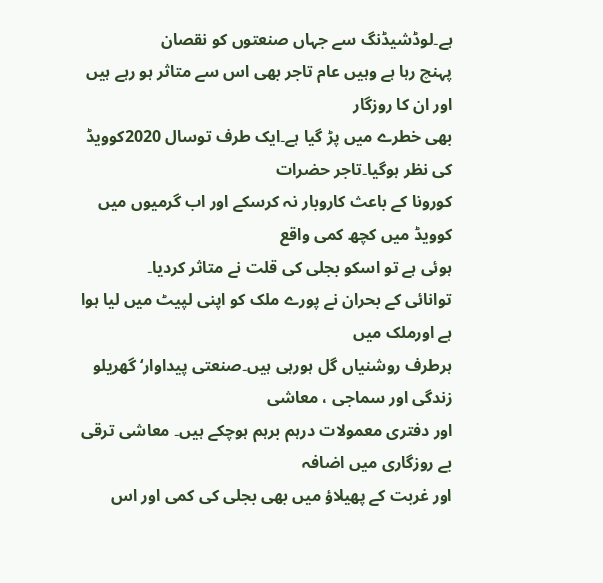ہے۔لوڈشیڈنگ سے جہاں صنعتوں کو نقصان
پہنچ رہا ہے وہیں عام تاجر بھی اس سے متاثر ہو رہے ہیں اور ان کا روزگار
بھی خطرے میں پڑ گیا ہے۔ایک طرف توسال 2020کوویڈ کی نظر ہوگیا۔تاجر حضرات
کورونا کے باعث کاروبار نہ کرسکے اور اب گرمیوں میں کوویڈ میں کچھ کمی واقع
ہوئی ہے تو اسکو بجلی کی قلت نے متاثر کردیا۔
توانائی کے بحران نے پورے ملک کو اپنی لپیٹ میں لیا ہوا ہے اورملک میں
ہرطرف روشنیاں گل ہورہی ہیں۔صنعتی پیداوار‘ گھریلو زندگی اور سماجی ، معاشی
اور دفتری معمولات درہم برہم ہوچکے ہیں۔ معاشی ترقی بے روزگاری میں اضافہ
اور غربت کے پھیلاؤ میں بھی بجلی کی کمی اور اس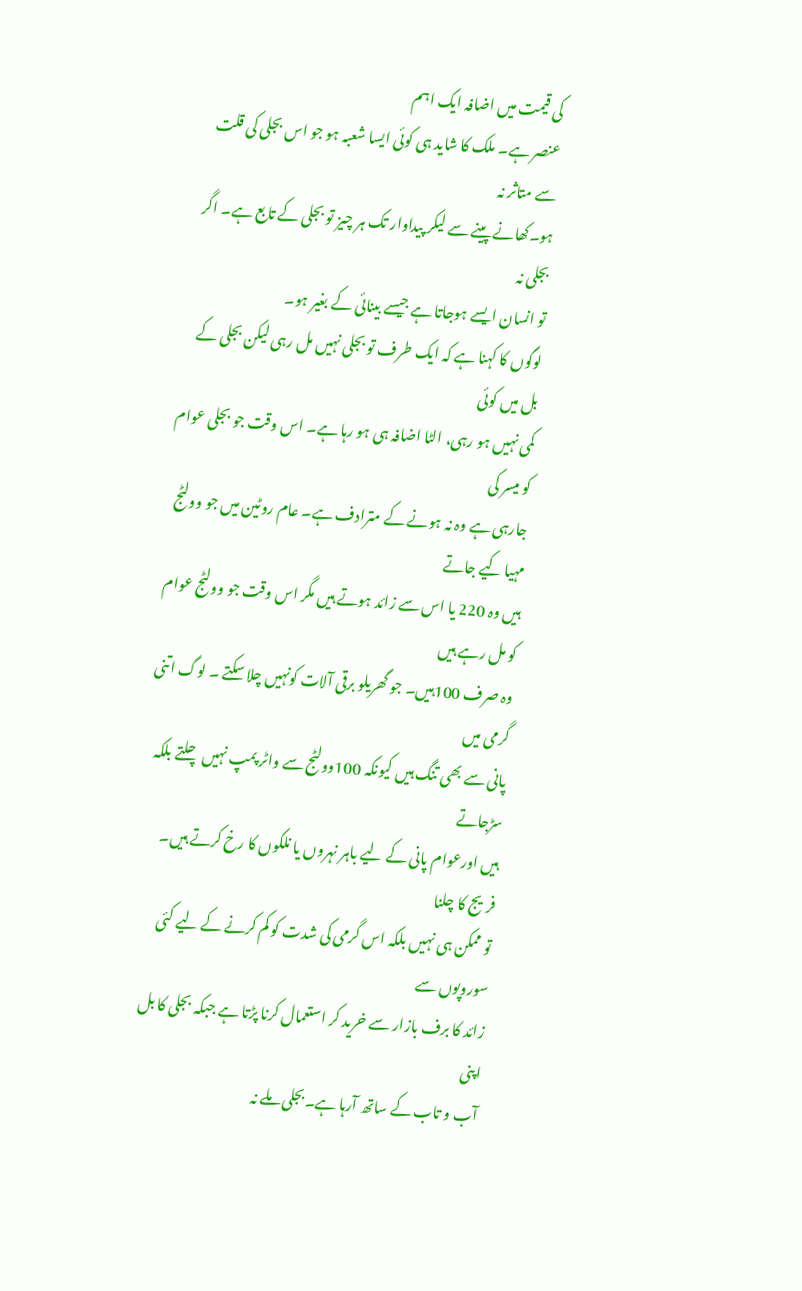کی قیمت میں اضافہ ایک اہم
عنصر ہے۔ ملک کا شاید ہی کوئی ایسا شعبہ ہو جو اس بجلی کی قلت سے متاثر نہ
ہو۔کھانے پینے سے لیکر پیداوار تک ہر چیز تو بجلی کے تابع ہے۔ اگر بجلی نہ
تو انسان ایسے ہوجاتا ہے جیسے بینائی کے بغیر ہو۔
لوگوں کا کہنا ہے کہ ایک طرف تو بجلی نہیں مل رہی لیکن بجلی کے بل میں کوئی
کمی نہیں ہو رہی، الٹا اضافہ ہی ہو رہا ہے۔ اس وقت جو بجلی عوام کو میسر کی
جارہی ہے وہ نہ ہونے کے مترادف ہے۔ عام روٹین میں جو وولٹج مہیا کیے جاتے
ہیں وہ 220 یا اس سے زائد ہوتے ہیں مگر اس وقت جو وولٹج عوام کو مل رہے ہیں
وہ صرف 100ہیں۔ جو گھریلو برقی آلات کونہیں چلا سکتے ۔ لوگ اتنی گرمی میں
پانی سے بھی تنگ ہیں کیونکہ 100وولٹج سے واٹر پمپ نہیں چلتے بلکہ سڑجاتے
ہیں اورعوام پانی کے لیے باہر نہروں یا نلکوں کا رخ کرتے ہیں۔ فریج کا چلنا
تو ممکن ہی نہیں بلکہ اس گرمی کی شدت کو کم کرنے کے لیے کئی سوروپوں سے
زائد کا برف بازار سے خرید کر استعمال کرنا پڑتا ہے جبکہ بجلی کا بل اپنی
آب و تاب کے ساتھ آرہا ہے۔بجلی ملے نہ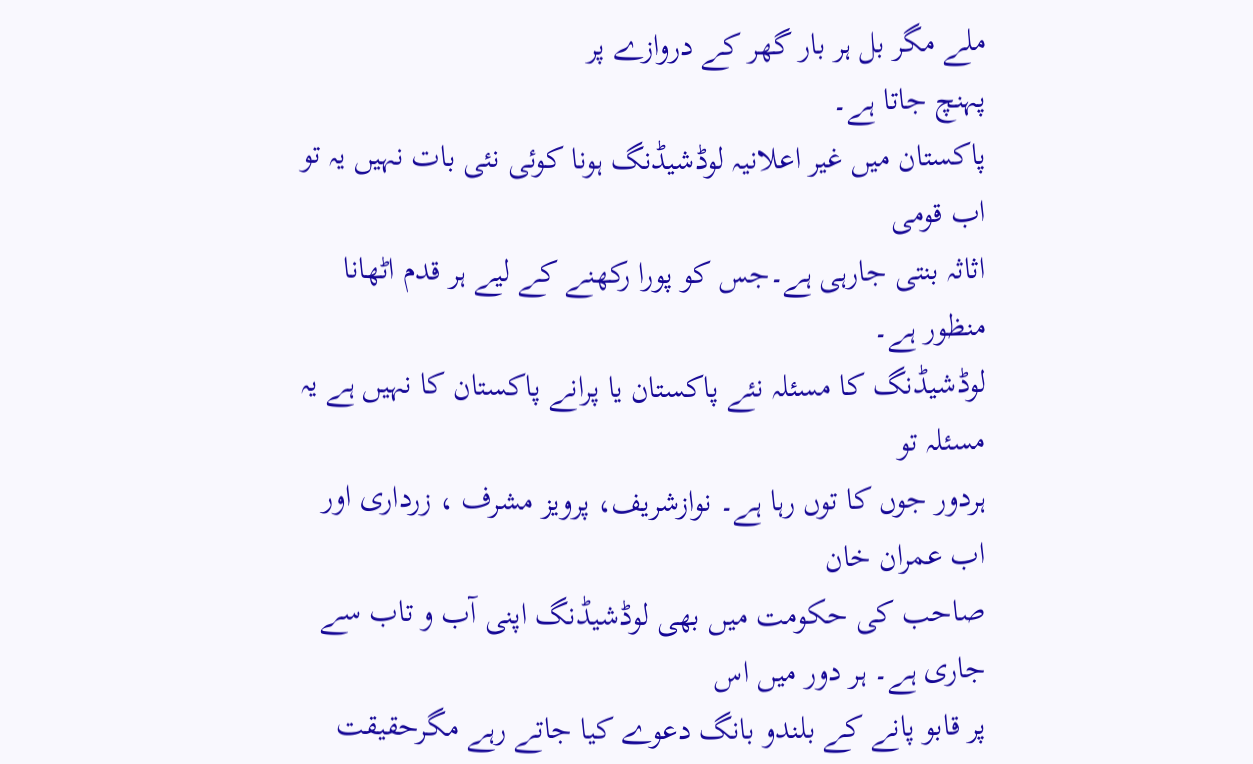ملے مگر بل ہر بار گھر کے دروازے پر
پہنچ جاتا ہے۔
پاکستان میں غیر اعلانیہ لوڈشیڈنگ ہونا کوئی نئی بات نہیں یہ تو اب قومی
اثاثہ بنتی جارہی ہے۔جس کو پورا رکھنے کے لیے ہر قدم اٹھانا منظور ہے۔
لوڈشیڈنگ کا مسئلہ نئے پاکستان یا پرانے پاکستان کا نہیں ہے یہ مسئلہ تو
ہردور جوں کا توں رہا ہے۔ نوازشریف، پرویز مشرف ، زرداری اور اب عمران خان
صاحب کی حکومت میں بھی لوڈشیڈنگ اپنی آب و تاب سے جاری ہے۔ ہر دور میں اس
پر قابو پانے کے بلندو بانگ دعوے کیا جاتے رہے مگرحقیقت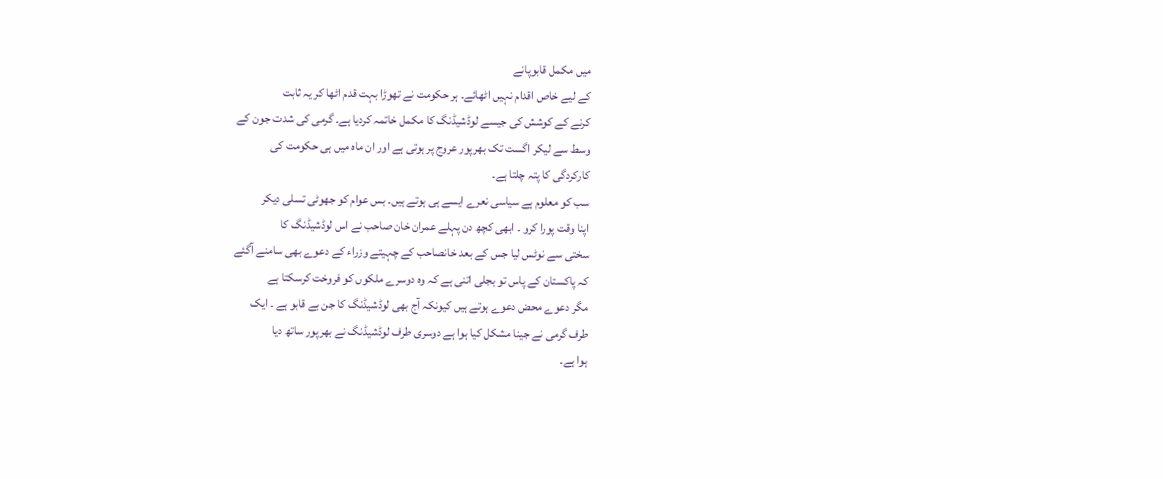میں مکمل قابوپانے
کے لیے خاص اقدام نہیں اٹھائے۔ ہر حکومت نے تھوڑا بہت قدم اٹھا کر یہ ثابت
کرنے کے کوشش کی جیسے لوڈشیڈنگ کا مکمل خاتمہ کردیا ہے۔ گرمی کی شدت جون کے
وسط سے لیکر اگست تک بھرپور عروج پر ہوتی ہے اور ان ماہ میں ہی حکومت کی
کارکردگی کا پتہ چلتا ہے۔
سب کو معلوم ہے سیاسی نعرے ایسے ہی ہوتے ہیں۔ بس عوام کو جھوٹی تسلی دیکر
اپنا وقت پورا کرو ۔ ابھی کچھ دن پہلے عمران خان صاحب نے اس لوڈشیڈنگ کا
سختی سے نوٹس لیا جس کے بعد خانصاحب کے چہیتے وزراء کے دعوے بھی سامنے آگئے
کہ پاکستان کے پاس تو بجلی اتنی ہے کہ وہ دوسرے ملکوں کو فروخت کرسکتا ہے
مگر دعوے محض دعوے ہوتے ہیں کیونکہ آج بھی لوڈشیڈنگ کا جن بے قابو ہے ۔ ایک
طرف گرمی نے جینا مشکل کیا ہوا ہے دوسری طرف لوڈشیڈنگ نے بھرپور ساتھ دیا
ہوا ہے۔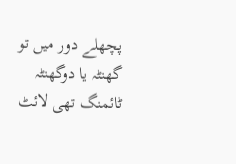پچھلے دور میں تو گھنٹہ یا دوگھنٹہ ٹائمنگ تھی لائٹ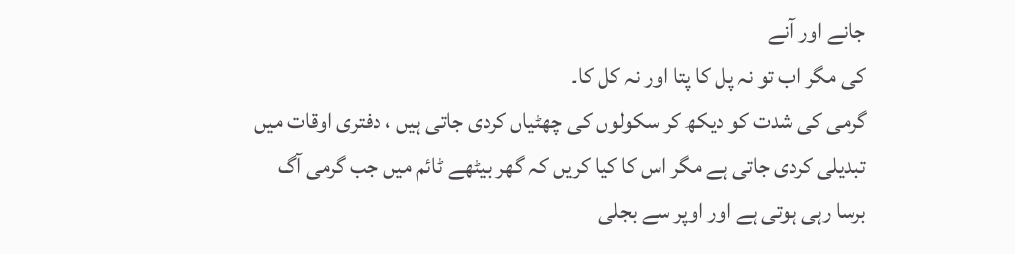جانے اور آنے
کی مگر اب تو نہ پل کا پتا اور نہ کل کا۔
گرمی کی شدت کو دیکھ کر سکولوں کی چھٹیاں کردی جاتی ہیں ، دفتری اوقات میں
تبدیلی کردی جاتی ہے مگر اس کا کیا کریں کہ گھر بیٹھے ٹائم میں جب گرمی آگ
برسا رہی ہوتی ہے اور اوپر سے بجلی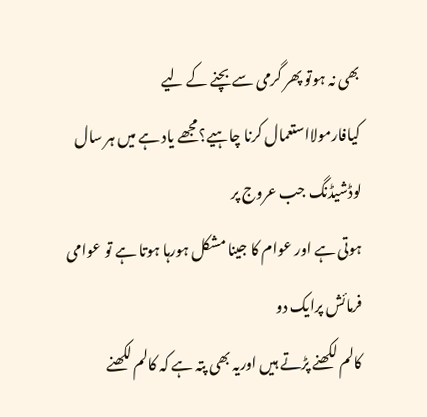بھی نہ ہوتو پھر گرمی سے بچنے کے لیے
کیافارمولااستعمال کرنا چاہیے؟مجھے یاد ہے میں ہر سال لوڈشیڈنگ جب عروج پر
ہوتی ہے اور عوام کا جینا مشکل ہورہا ہوتا ہے تو عوامی فرمائش پرایک دو
کالم لکھنے پڑتے ہیں اوریہ بھی پتہ ہے کہ کالم لکھنے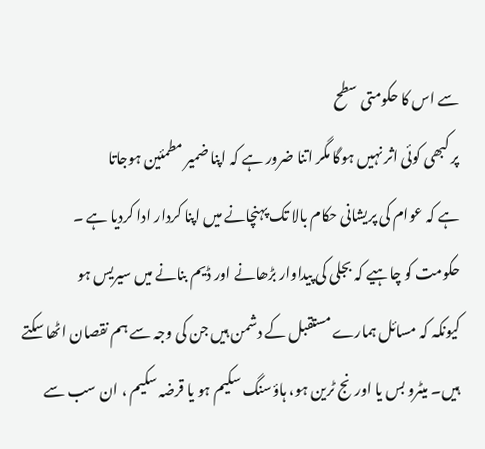سے اس کا حکومتی سطح
پر کبھی کوئی اثر نہیں ہوگا مگر اتنا ضرور ہے کہ اپنا ضمیر مطمئین ہوجاتا
ہے کہ عوام کی پریشانی حکام بالا تک پہنچانے میں اپنا کردار ادا کردیا ہے ۔
حکومت کو چاہیے کہ بجلی کی پیداوار بڑھانے اور ڈیم بنانے میں سیریس ہو
کیونکہ کہ مسائل ہمارے مستقبل کے دشمن ہیں جن کی وجہ سے ہم نقصان اٹھا سکتے
ہیں۔ میٹرو بس یا اورنج ٹرین ہو، ہاؤسنگ سکیم ہو یا قرضہ سکیم ، ان سب سے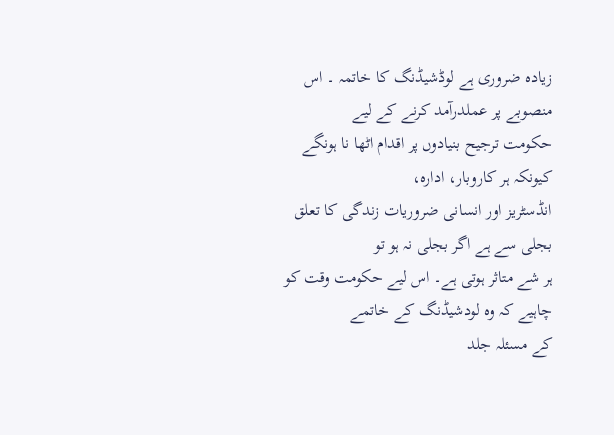زیادہ ضروری ہے لوڈشیڈنگ کا خاتمہ ۔ اس منصوبے پر عملدرآمد کرنے کے لیے
حکومت ترجیح بنیادوں پر اقدام اٹھا نا ہونگے کیونکہ ہر کاروبار، ادارہ،
انڈسٹریز اور انسانی ضروریات زندگی کا تعلق بجلی سے ہے اگر بجلی نہ ہو تو
ہر شے متاثر ہوتی ہے۔ اس لیے حکومت وقت کو چاہیے کہ وہ لودشیڈنگ کے خاتمے
کے مسئلہ جلد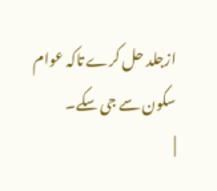ازجلد حل کرے تاکہ عوام سکون سے جی سکے۔
|